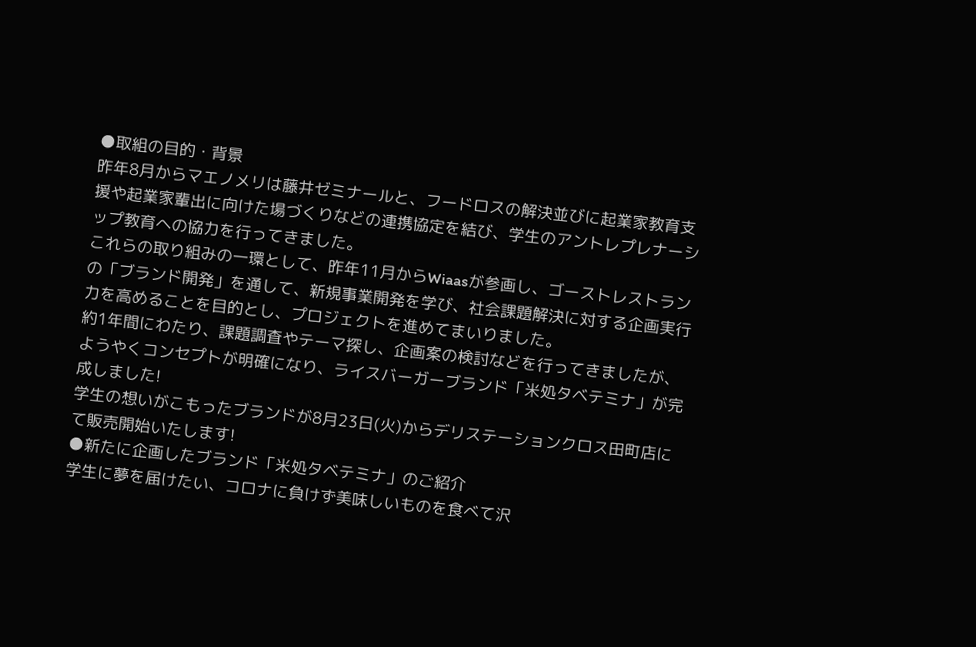●取組の目的・背景
昨年8月からマエノメリは藤井ゼミナールと、フードロスの解決並びに起業家教育支援や起業家輩出に向けた場づくりなどの連携協定を結び、学生のアントレプレナーシップ教育への協力を行ってきました。
これらの取り組みの一環として、昨年11月からWiaasが参画し、ゴーストレストランの「ブランド開発」を通して、新規事業開発を学び、社会課題解決に対する企画実行力を高めることを目的とし、プロジェクトを進めてまいりました。
約1年間にわたり、課題調査やテーマ探し、企画案の検討などを行ってきましたが、ようやくコンセプトが明確になり、ライスバーガーブランド「米処タベテミナ」が完成しました!
学生の想いがこもったブランドが8月23日(火)からデリステーションクロス田町店にて販売開始いたします!
●新たに企画したブランド「米処タベテミナ」のご紹介
学生に夢を届けたい、コロナに負けず美味しいものを食べて沢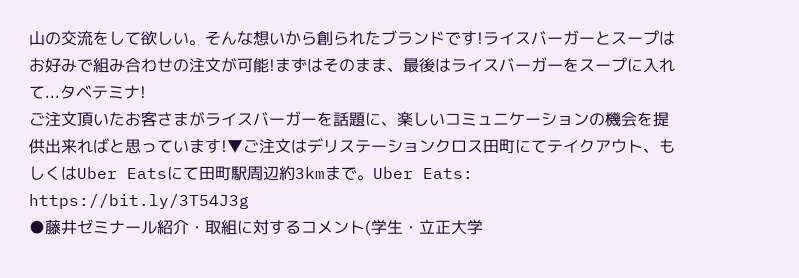山の交流をして欲しい。そんな想いから創られたブランドです!ライスバーガーとスープはお好みで組み合わせの注文が可能!まずはそのまま、最後はライスバーガーをスープに入れて...タベテミナ!
ご注文頂いたお客さまがライスバーガーを話題に、楽しいコミュニケーションの機会を提供出来ればと思っています!▼ご注文はデリステーションクロス田町にてテイクアウト、もしくはUber Eatsにて田町駅周辺約3kmまで。Uber Eats: https://bit.ly/3T54J3g
●藤井ゼミナール紹介・取組に対するコメント(学生・立正大学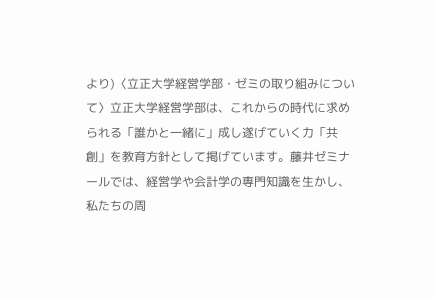より)〈立正大学経営学部・ゼミの取り組みについて〉立正大学経営学部は、これからの時代に求められる「誰かと一緒に」成し遂げていく力「共創」を教育方針として掲げています。藤井ゼミナールでは、経営学や会計学の専門知識を生かし、私たちの周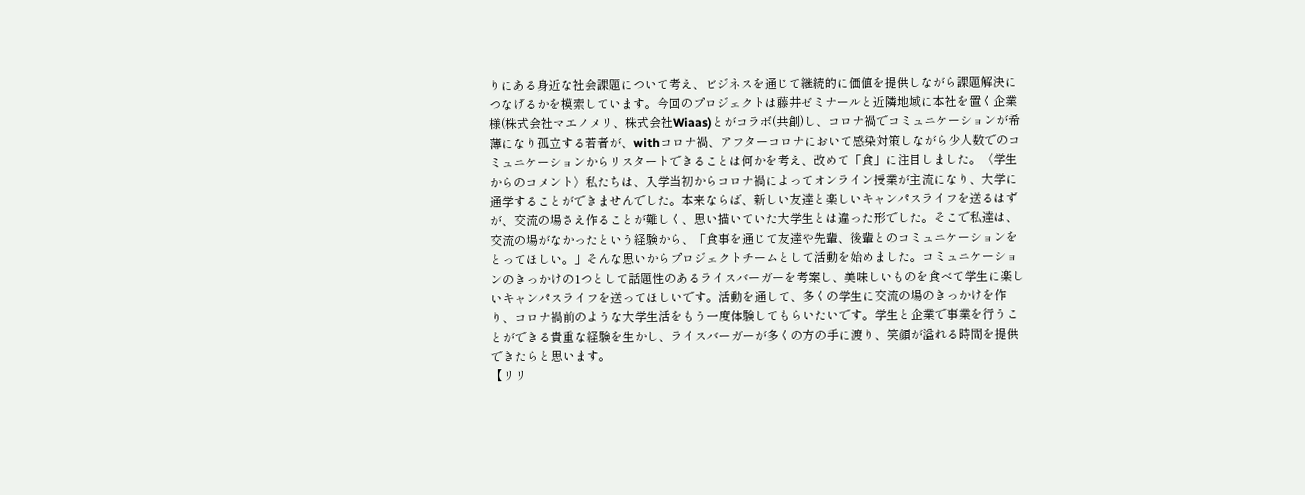りにある身近な社会課題について考え、ビジネスを通じて継続的に価値を提供しながら課題解決につなげるかを模索しています。今回のプロジェクトは藤井ゼミナールと近隣地域に本社を置く企業様(株式会社マエノメリ、株式会社Wiaas)とがコラボ(共創)し、コロナ禍でコミュニケーションが希薄になり孤立する若者が、withコロナ禍、アフターコロナにおいて感染対策しながら少人数でのコミュニケーションからリスタートできることは何かを考え、改めて「食」に注目しました。〈学生からのコメント〉私たちは、入学当初からコロナ禍によってオンライン授業が主流になり、大学に通学することができませんでした。本来ならば、新しい友達と楽しいキャンパスライフを送るはずが、交流の場さえ作ることが難しく、思い描いていた大学生とは違った形でした。そこで私達は、交流の場がなかったという経験から、「食事を通じて友達や先輩、後輩とのコミュニケーションをとってほしい。」そんな思いからプロジェクトチームとして活動を始めました。コミュニケーションのきっかけの1つとして話題性のあるライスバーガーを考案し、美味しいものを食べて学生に楽しいキャンパスライフを送ってほしいです。活動を通して、多くの学生に交流の場のきっかけを作り、コロナ禍前のような大学生活をもう一度体験してもらいたいです。学生と企業で事業を行うことができる貴重な経験を生かし、ライスバーガーが多くの方の手に渡り、笑顔が溢れる時間を提供できたらと思います。
【リリ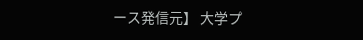ース発信元】 大学プ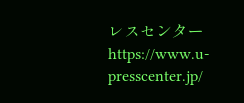レスセンター https://www.u-presscenter.jp/